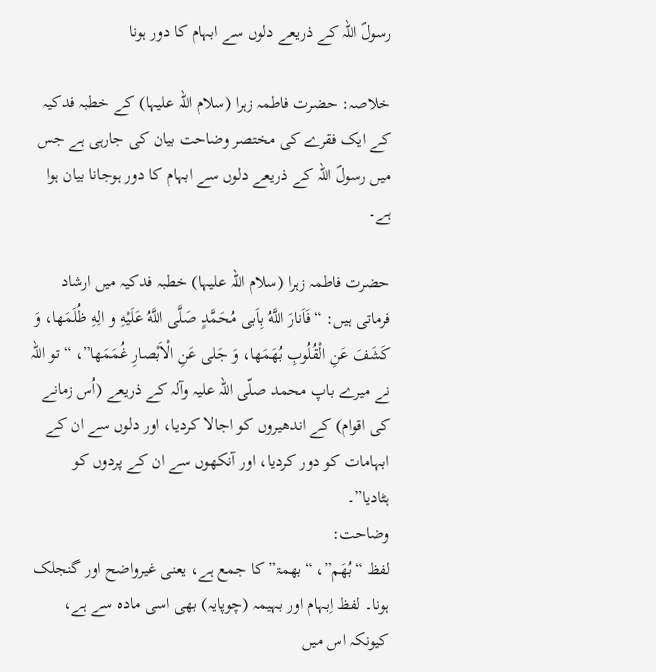رسولؐ اللہ کے ذریعے دلوں سے ابہام کا دور ہونا

خلاصہ: حضرت فاطمہ زہرا (سلام اللہ علیہا) کے خطبہ فدکیہ کے ایک فقرے کی مختصر وضاحت بیان کی جارہی ہے جس میں رسولؐ اللہ کے ذریعے دلوں سے ابہام کا دور ہوجانا بیان ہوا ہے۔

حضرت فاطمہ زہرا (سلام اللہ علیہا) خطبہ فدکیہ میں ارشاد فرماتی ہیں: “فَاَنارَ اللَّهُ بِاَبی مُحَمَّدٍ صَلَّى اللَّهُ عَلَیْهِ و الِهِ ظُلَمَها، وَ کَشَفَ عَنِ الْقُلُوبِ بُهَمَها، وَ جَلى عَنِ الْاَبْصارِ غُمَمَها”، “تو اللہ نے میرے باپ محمد صلّی اللہ علیہ وآلہ کے ذریعے (اُس زمانے کی اقوام) کے اندھیروں کو اجالا کردیا، اور دلوں سے ان کے ابہامات کو دور کردیا، اور آنکھوں سے ان کے پردوں کو ہٹادیا”۔
وضاحت:
لفظ “بُھَم”، “بھمۃ” کا جمع ہے، یعنی غیرواضح اور گنجلک ہونا۔ لفظ اِبہام اور بہیمہ (چوپایہ) بھی اسی مادہ سے ہے، کیونکہ اس میں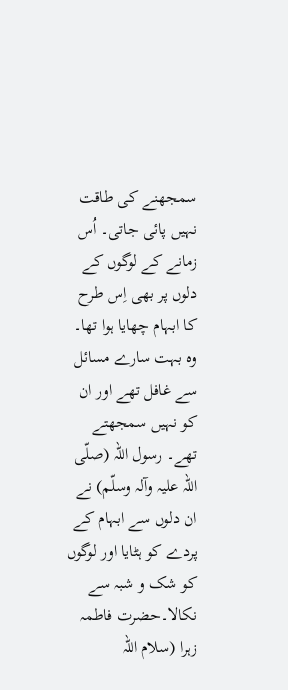سمجھنے کی طاقت نہیں پائی جاتی۔ اُس زمانے کے لوگوں کے دلوں پر بھی اِس طرح کا ابہام چھایا ہوا تھا۔ وہ بہت سارے مسائل سے غافل تھے اور ان کو نہیں سمجھتے تھے۔ رسول اللہ (صلّی اللہ علیہ وآلہ وسلّم) نے ان دلوں سے ابہام کے پردے کو ہٹایا اور لوگوں کو شک و شبہ سے نکالا۔حضرت فاطمہ زہرا (سلام اللہ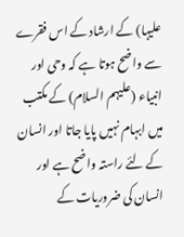علیہا) کے ارشاد کے اس فقرے سے واضح ہوتا ہے کہ وحی اور انبیاء (علیہم السلام) کے مکتب میں ابہام نہیں پایا جاتا اور انسان کے لئے راستہ واضح ہے اور انسان کی ضروریات کے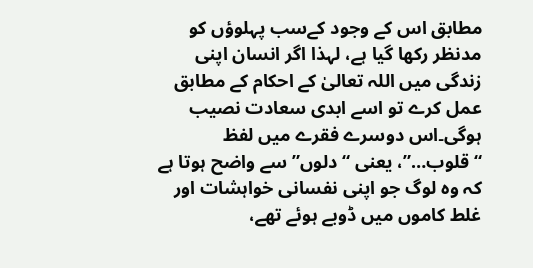مطابق اس کے وجود کےسب پہلوؤں کو مدنظر رکھا گیا ہے، لہذا اگر انسان اپنی زندگی میں اللہ تعالیٰ کے احکام کے مطابق عمل کرے تو اسے ابدی سعادت نصیب ہوگی۔اس دوسرے فقرے میں لفظ “قلوب…”، یعنی “دلوں” سے واضح ہوتا ہے کہ وہ لوگ جو اپنی نفسانی خواہشات اور غلط کاموں میں ڈوبے ہوئے تھے،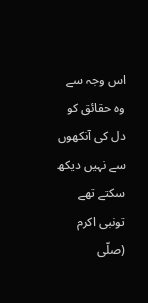اس وجہ سے وہ حقائق کو دل کی آنکھوں سے نہیں دیکھ سکتے تھے تونبی اکرم (صلّی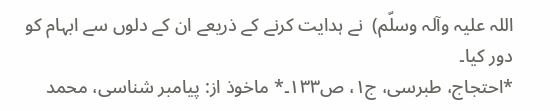اللہ علیہ وآلہ وسلّم)  نے ہدایت کرنے کے ذریعے ان کے دلوں سے ابہام کو دور کیا۔
*احتجاج، طبرسی، ج۱، ص۱۳۳۔* ماخوذ از: پیامبر شناسی، محمد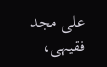علی مجد فقیہی،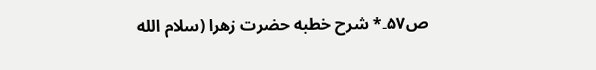ص۵۷۔* شرح خطبه حضرت زهرا (سلام الله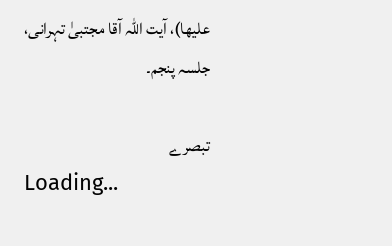علیها)، آیت اللہ آقا مجتبیٰ تہرانی، جلسہ پنجم۔

تبصرے
Loading...